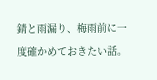錆と雨漏り、梅雨前に一度確かめておきたい話。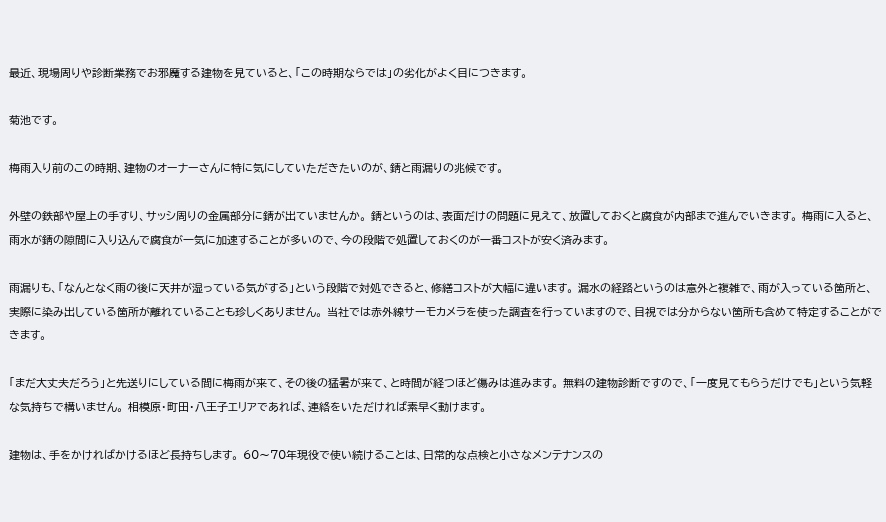最近、現場周りや診断業務でお邪魔する建物を見ていると、「この時期ならでは」の劣化がよく目につきます。

菊池です。

梅雨入り前のこの時期、建物のオーナーさんに特に気にしていただきたいのが、錆と雨漏りの兆候です。

外壁の鉄部や屋上の手すり、サッシ周りの金属部分に錆が出ていませんか。 錆というのは、表面だけの問題に見えて、放置しておくと腐食が内部まで進んでいきます。 梅雨に入ると、雨水が錆の隙間に入り込んで腐食が一気に加速することが多いので、今の段階で処置しておくのが一番コストが安く済みます。

雨漏りも、「なんとなく雨の後に天井が湿っている気がする」という段階で対処できると、修繕コストが大幅に違います。 漏水の経路というのは意外と複雑で、雨が入っている箇所と、実際に染み出している箇所が離れていることも珍しくありません。 当社では赤外線サーモカメラを使った調査を行っていますので、目視では分からない箇所も含めて特定することができます。

「まだ大丈夫だろう」と先送りにしている間に梅雨が来て、その後の猛暑が来て、と時間が経つほど傷みは進みます。 無料の建物診断ですので、「一度見てもらうだけでも」という気軽な気持ちで構いません。 相模原・町田・八王子エリアであれば、連絡をいただければ素早く動けます。

建物は、手をかければかけるほど長持ちします。 60〜70年現役で使い続けることは、日常的な点検と小さなメンテナンスの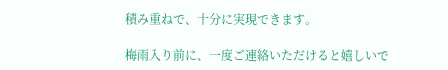積み重ねで、十分に実現できます。

梅雨入り前に、一度ご連絡いただけると嬉しいで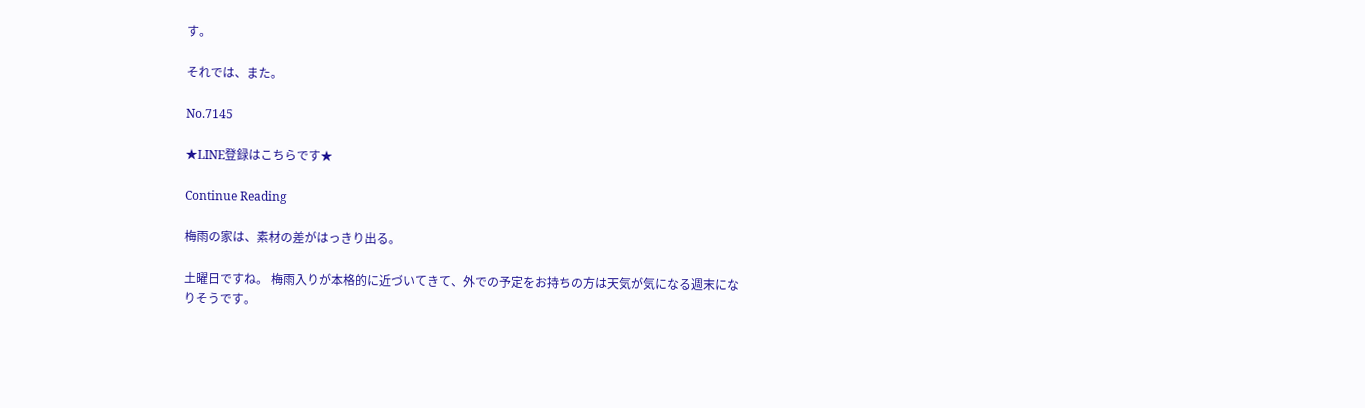す。

それでは、また。

No.7145

★LINE登録はこちらです★

Continue Reading

梅雨の家は、素材の差がはっきり出る。

土曜日ですね。 梅雨入りが本格的に近づいてきて、外での予定をお持ちの方は天気が気になる週末になりそうです。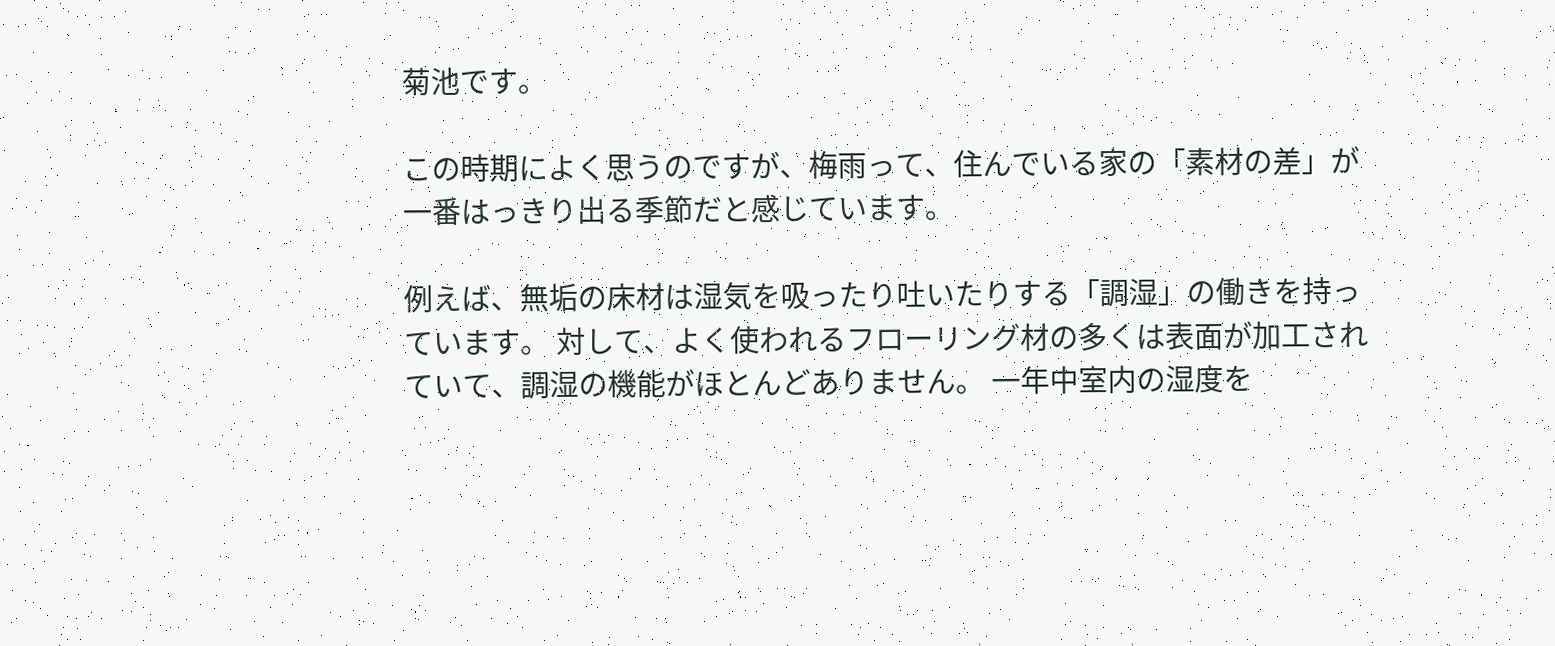菊池です。

この時期によく思うのですが、梅雨って、住んでいる家の「素材の差」が一番はっきり出る季節だと感じています。

例えば、無垢の床材は湿気を吸ったり吐いたりする「調湿」の働きを持っています。 対して、よく使われるフローリング材の多くは表面が加工されていて、調湿の機能がほとんどありません。 一年中室内の湿度を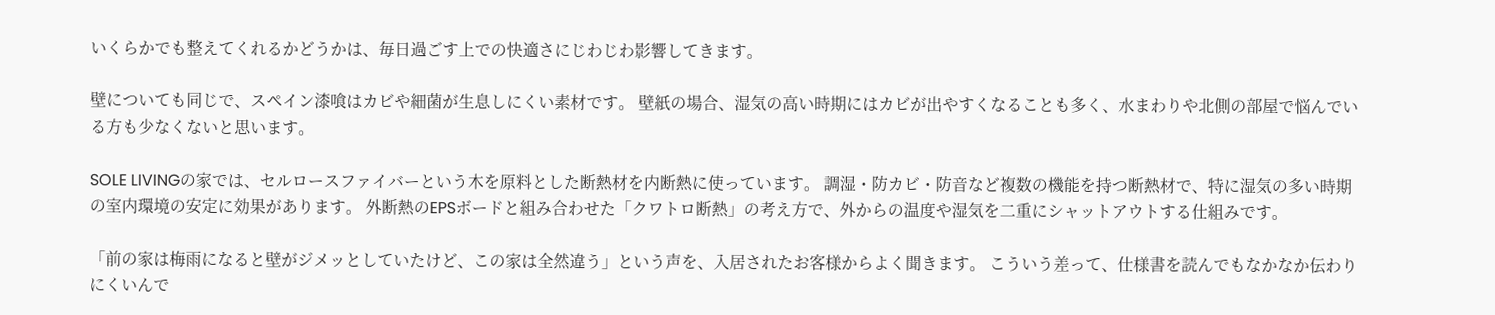いくらかでも整えてくれるかどうかは、毎日過ごす上での快適さにじわじわ影響してきます。

壁についても同じで、スペイン漆喰はカビや細菌が生息しにくい素材です。 壁紙の場合、湿気の高い時期にはカビが出やすくなることも多く、水まわりや北側の部屋で悩んでいる方も少なくないと思います。

SOLE LIVINGの家では、セルロースファイバーという木を原料とした断熱材を内断熱に使っています。 調湿・防カビ・防音など複数の機能を持つ断熱材で、特に湿気の多い時期の室内環境の安定に効果があります。 外断熱のEPSボードと組み合わせた「クワトロ断熱」の考え方で、外からの温度や湿気を二重にシャットアウトする仕組みです。

「前の家は梅雨になると壁がジメッとしていたけど、この家は全然違う」という声を、入居されたお客様からよく聞きます。 こういう差って、仕様書を読んでもなかなか伝わりにくいんで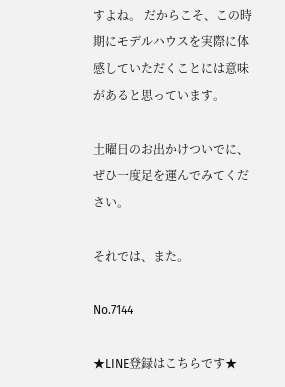すよね。 だからこそ、この時期にモデルハウスを実際に体感していただくことには意味があると思っています。

土曜日のお出かけついでに、ぜひ一度足を運んでみてください。

それでは、また。

No.7144

★LINE登録はこちらです★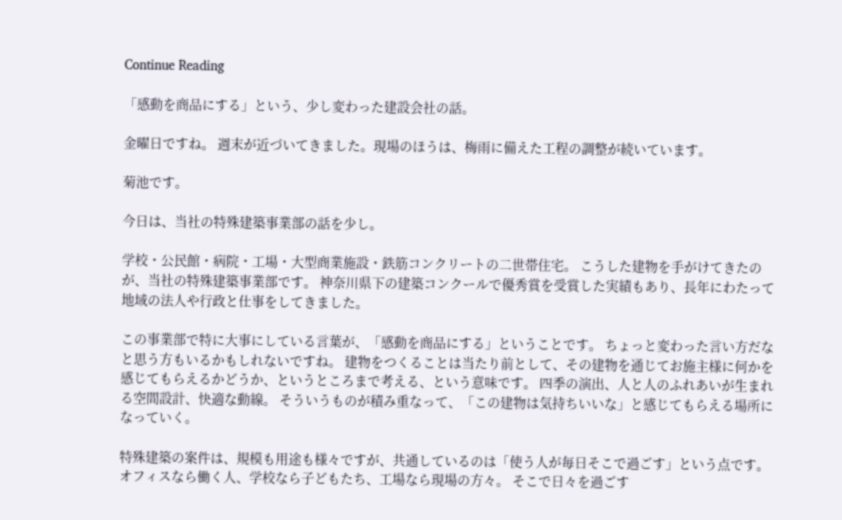Continue Reading

「感動を商品にする」という、少し変わった建設会社の話。

金曜日ですね。 週末が近づいてきました。現場のほうは、梅雨に備えた工程の調整が続いています。

菊池です。

今日は、当社の特殊建築事業部の話を少し。

学校・公民館・病院・工場・大型商業施設・鉄筋コンクリートの二世帯住宅。 こうした建物を手がけてきたのが、当社の特殊建築事業部です。 神奈川県下の建築コンクールで優秀賞を受賞した実績もあり、長年にわたって地域の法人や行政と仕事をしてきました。

この事業部で特に大事にしている言葉が、「感動を商品にする」ということです。 ちょっと変わった言い方だなと思う方もいるかもしれないですね。 建物をつくることは当たり前として、その建物を通じてお施主様に何かを感じてもらえるかどうか、というところまで考える、という意味です。 四季の演出、人と人のふれあいが生まれる空間設計、快適な動線。 そういうものが積み重なって、「この建物は気持ちいいな」と感じてもらえる場所になっていく。

特殊建築の案件は、規模も用途も様々ですが、共通しているのは「使う人が毎日そこで過ごす」という点です。 オフィスなら働く人、学校なら子どもたち、工場なら現場の方々。 そこで日々を過ごす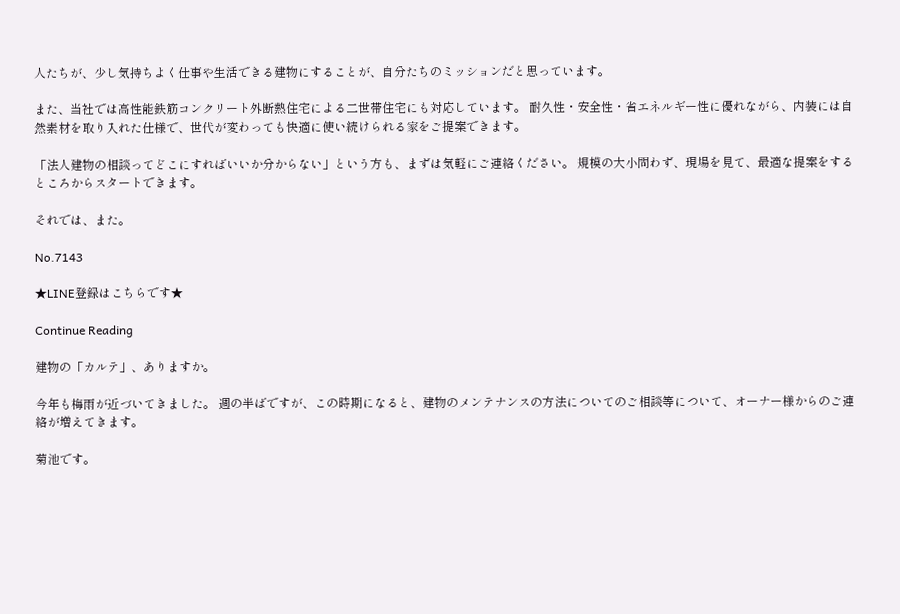人たちが、少し気持ちよく仕事や生活できる建物にすることが、自分たちのミッションだと思っています。

また、当社では高性能鉄筋コンクリート外断熱住宅による二世帯住宅にも対応しています。 耐久性・安全性・省エネルギー性に優れながら、内装には自然素材を取り入れた仕様で、世代が変わっても快適に使い続けられる家をご提案できます。

「法人建物の相談ってどこにすればいいか分からない」という方も、まずは気軽にご連絡ください。 規模の大小問わず、現場を見て、最適な提案をするところからスタートできます。

それでは、また。

No.7143

★LINE登録はこちらです★

Continue Reading

建物の「カルテ」、ありますか。

今年も梅雨が近づいてきました。 週の半ばですが、この時期になると、建物のメンテナンスの方法についてのご相談等について、オーナー様からのご連絡が増えてきます。

菊池です。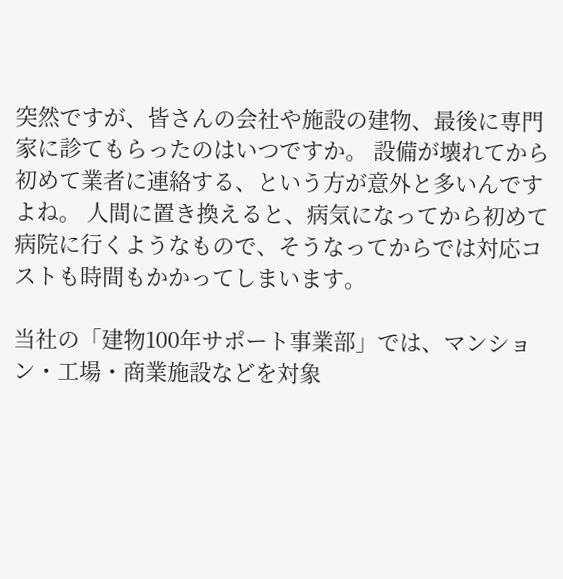突然ですが、皆さんの会社や施設の建物、最後に専門家に診てもらったのはいつですか。 設備が壊れてから初めて業者に連絡する、という方が意外と多いんですよね。 人間に置き換えると、病気になってから初めて病院に行くようなもので、そうなってからでは対応コストも時間もかかってしまいます。

当社の「建物100年サポート事業部」では、マンション・工場・商業施設などを対象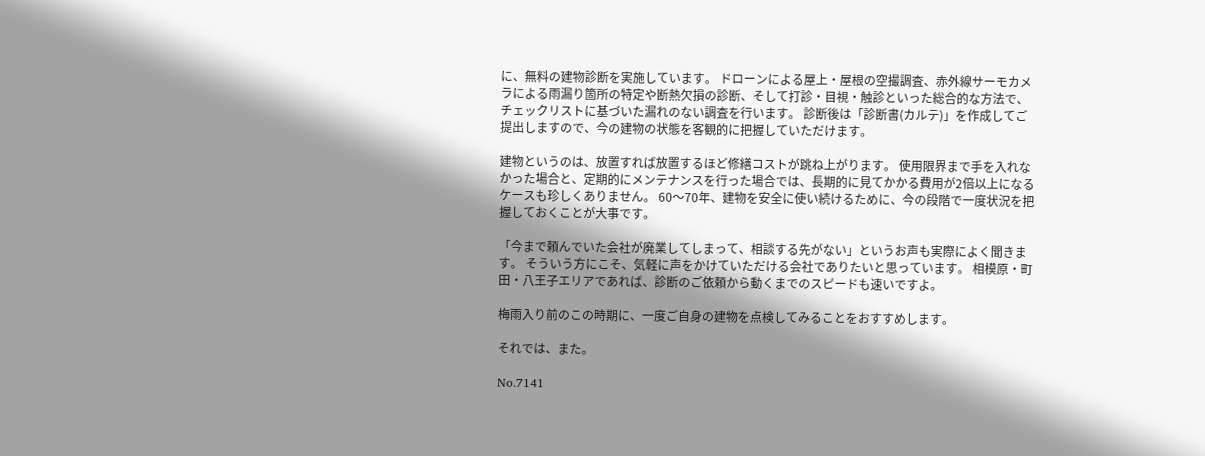に、無料の建物診断を実施しています。 ドローンによる屋上・屋根の空撮調査、赤外線サーモカメラによる雨漏り箇所の特定や断熱欠損の診断、そして打診・目視・触診といった総合的な方法で、チェックリストに基づいた漏れのない調査を行います。 診断後は「診断書(カルテ)」を作成してご提出しますので、今の建物の状態を客観的に把握していただけます。

建物というのは、放置すれば放置するほど修繕コストが跳ね上がります。 使用限界まで手を入れなかった場合と、定期的にメンテナンスを行った場合では、長期的に見てかかる費用が2倍以上になるケースも珍しくありません。 60〜70年、建物を安全に使い続けるために、今の段階で一度状況を把握しておくことが大事です。

「今まで頼んでいた会社が廃業してしまって、相談する先がない」というお声も実際によく聞きます。 そういう方にこそ、気軽に声をかけていただける会社でありたいと思っています。 相模原・町田・八王子エリアであれば、診断のご依頼から動くまでのスピードも速いですよ。

梅雨入り前のこの時期に、一度ご自身の建物を点検してみることをおすすめします。

それでは、また。

No.7141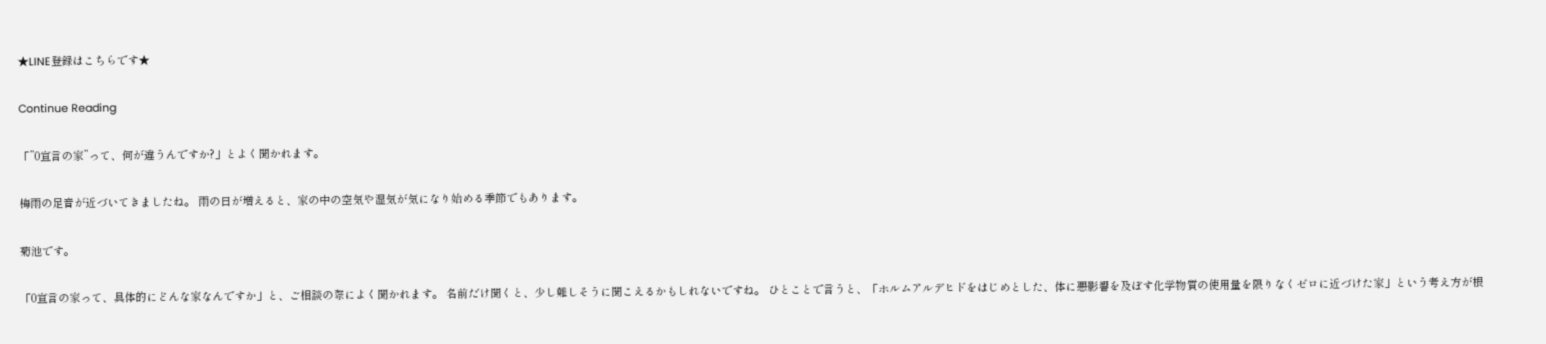★LINE登録はこちらです★

Continue Reading

「”0宣言の家”って、何が違うんですか?」とよく聞かれます。

梅雨の足音が近づいてきましたね。 雨の日が増えると、家の中の空気や湿気が気になり始める季節でもあります。

菊池です。

「0宣言の家って、具体的にどんな家なんですか」と、ご相談の際によく聞かれます。 名前だけ聞くと、少し難しそうに聞こえるかもしれないですね。 ひとことで言うと、「ホルムアルデヒドをはじめとした、体に悪影響を及ぼす化学物質の使用量を限りなくゼロに近づけた家」という考え方が根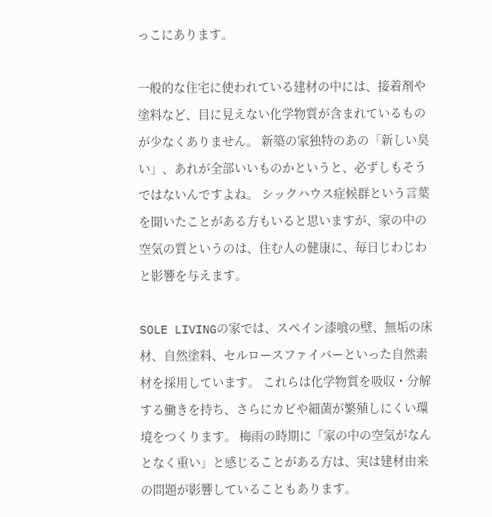っこにあります。

一般的な住宅に使われている建材の中には、接着剤や塗料など、目に見えない化学物質が含まれているものが少なくありません。 新築の家独特のあの「新しい臭い」、あれが全部いいものかというと、必ずしもそうではないんですよね。 シックハウス症候群という言葉を聞いたことがある方もいると思いますが、家の中の空気の質というのは、住む人の健康に、毎日じわじわと影響を与えます。

SOLE LIVINGの家では、スペイン漆喰の壁、無垢の床材、自然塗料、セルロースファイバーといった自然素材を採用しています。 これらは化学物質を吸収・分解する働きを持ち、さらにカビや細菌が繁殖しにくい環境をつくります。 梅雨の時期に「家の中の空気がなんとなく重い」と感じることがある方は、実は建材由来の問題が影響していることもあります。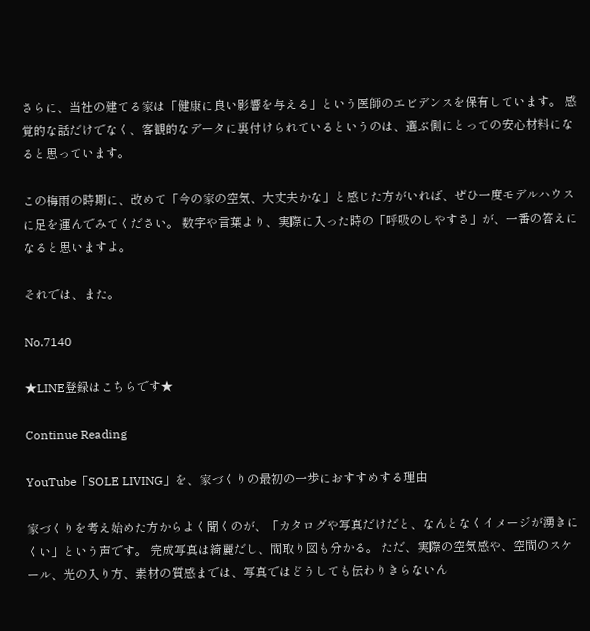さらに、当社の建てる家は「健康に良い影響を与える」という医師のエビデンスを保有しています。 感覚的な話だけでなく、客観的なデータに裏付けられているというのは、選ぶ側にとっての安心材料になると思っています。

この梅雨の時期に、改めて「今の家の空気、大丈夫かな」と感じた方がいれば、ぜひ一度モデルハウスに足を運んでみてください。 数字や言葉より、実際に入った時の「呼吸のしやすさ」が、一番の答えになると思いますよ。

それでは、また。

No.7140

★LINE登録はこちらです★

Continue Reading

YouTube「SOLE LIVING」を、家づくりの最初の一歩におすすめする理由

家づくりを考え始めた方からよく聞くのが、「カタログや写真だけだと、なんとなくイメージが湧きにくい」という声です。 完成写真は綺麗だし、間取り図も分かる。 ただ、実際の空気感や、空間のスケール、光の入り方、素材の質感までは、写真ではどうしても伝わりきらないん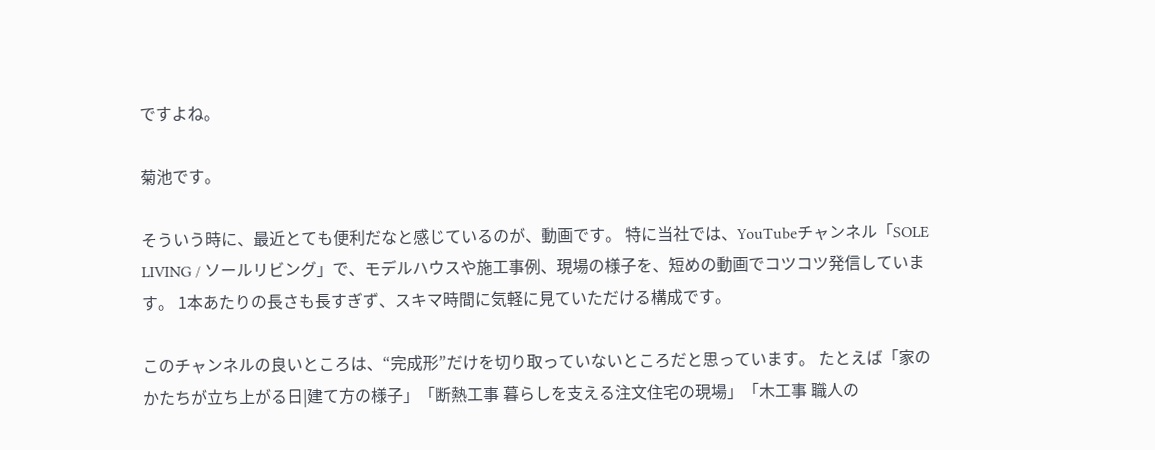ですよね。

菊池です。

そういう時に、最近とても便利だなと感じているのが、動画です。 特に当社では、YouTubeチャンネル「SOLE LIVING / ソールリビング」で、モデルハウスや施工事例、現場の様子を、短めの動画でコツコツ発信しています。 1本あたりの長さも長すぎず、スキマ時間に気軽に見ていただける構成です。

このチャンネルの良いところは、“完成形”だけを切り取っていないところだと思っています。 たとえば「家のかたちが立ち上がる日|建て方の様子」「断熱工事 暮らしを支える注文住宅の現場」「木工事 職人の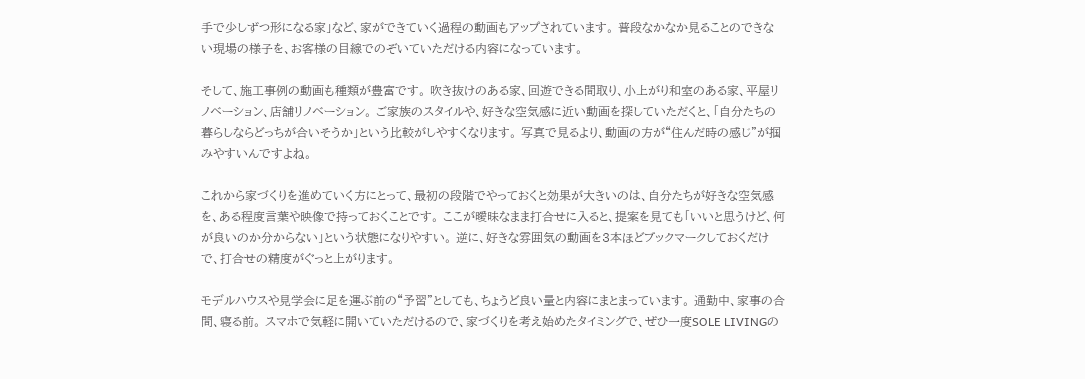手で少しずつ形になる家」など、家ができていく過程の動画もアップされています。 普段なかなか見ることのできない現場の様子を、お客様の目線でのぞいていただける内容になっています。

そして、施工事例の動画も種類が豊富です。 吹き抜けのある家、回遊できる間取り、小上がり和室のある家、平屋リノベーション、店舗リノベーション。 ご家族のスタイルや、好きな空気感に近い動画を探していただくと、「自分たちの暮らしならどっちが合いそうか」という比較がしやすくなります。 写真で見るより、動画の方が“住んだ時の感じ”が掴みやすいんですよね。

これから家づくりを進めていく方にとって、最初の段階でやっておくと効果が大きいのは、自分たちが好きな空気感を、ある程度言葉や映像で持っておくことです。 ここが曖昧なまま打合せに入ると、提案を見ても「いいと思うけど、何が良いのか分からない」という状態になりやすい。 逆に、好きな雰囲気の動画を3本ほどブックマークしておくだけで、打合せの精度がぐっと上がります。

モデルハウスや見学会に足を運ぶ前の“予習”としても、ちょうど良い量と内容にまとまっています。 通勤中、家事の合間、寝る前。 スマホで気軽に開いていただけるので、家づくりを考え始めたタイミングで、ぜひ一度SOLE LIVINGの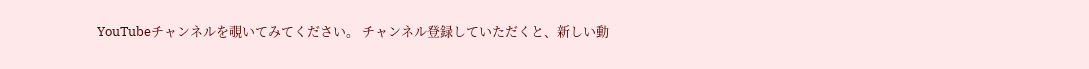YouTubeチャンネルを覗いてみてください。 チャンネル登録していただくと、新しい動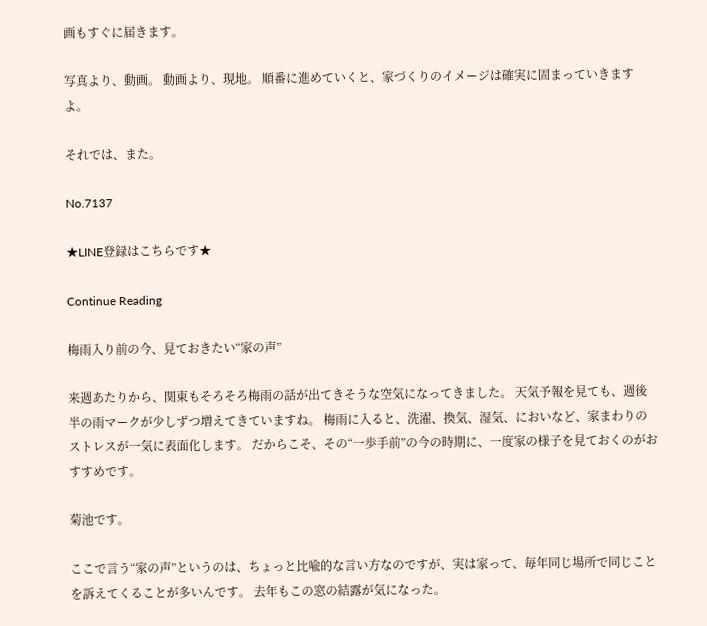画もすぐに届きます。

写真より、動画。 動画より、現地。 順番に進めていくと、家づくりのイメージは確実に固まっていきますよ。

それでは、また。

No.7137

★LINE登録はこちらです★

Continue Reading

梅雨入り前の今、見ておきたい“家の声”

来週あたりから、関東もそろそろ梅雨の話が出てきそうな空気になってきました。 天気予報を見ても、週後半の雨マークが少しずつ増えてきていますね。 梅雨に入ると、洗濯、換気、湿気、においなど、家まわりのストレスが一気に表面化します。 だからこそ、その“一歩手前”の今の時期に、一度家の様子を見ておくのがおすすめです。

菊池です。

ここで言う“家の声”というのは、ちょっと比喩的な言い方なのですが、実は家って、毎年同じ場所で同じことを訴えてくることが多いんです。 去年もこの窓の結露が気になった。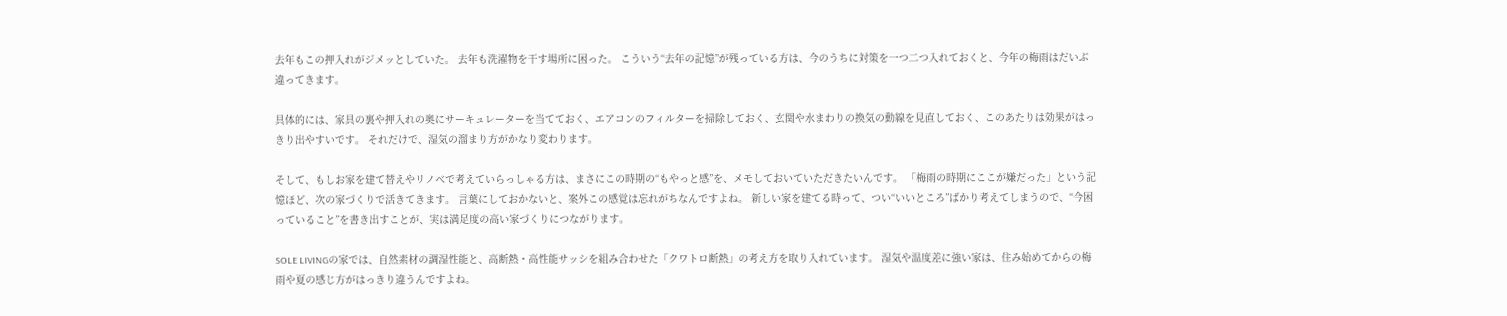去年もこの押入れがジメッとしていた。 去年も洗濯物を干す場所に困った。 こういう“去年の記憶”が残っている方は、今のうちに対策を一つ二つ入れておくと、今年の梅雨はだいぶ違ってきます。

具体的には、家具の裏や押入れの奥にサーキュレーターを当てておく、エアコンのフィルターを掃除しておく、玄関や水まわりの換気の動線を見直しておく、このあたりは効果がはっきり出やすいです。 それだけで、湿気の溜まり方がかなり変わります。

そして、もしお家を建て替えやリノベで考えていらっしゃる方は、まさにこの時期の“もやっと感”を、メモしておいていただきたいんです。 「梅雨の時期にここが嫌だった」という記憶ほど、次の家づくりで活きてきます。 言葉にしておかないと、案外この感覚は忘れがちなんですよね。 新しい家を建てる時って、つい“いいところ”ばかり考えてしまうので、“今困っていること”を書き出すことが、実は満足度の高い家づくりにつながります。

SOLE LIVINGの家では、自然素材の調湿性能と、高断熱・高性能サッシを組み合わせた「クワトロ断熱」の考え方を取り入れています。 湿気や温度差に強い家は、住み始めてからの梅雨や夏の感じ方がはっきり違うんですよね。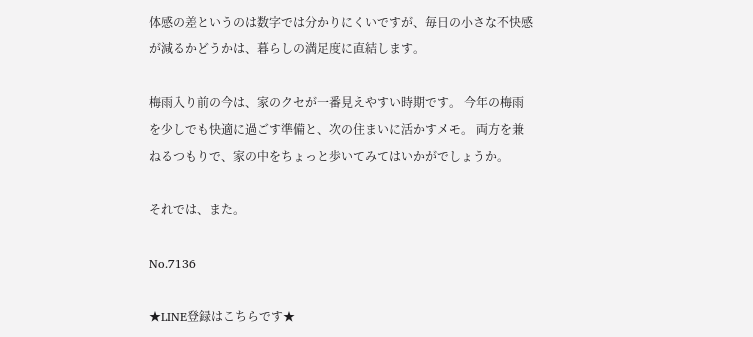体感の差というのは数字では分かりにくいですが、毎日の小さな不快感が減るかどうかは、暮らしの満足度に直結します。

梅雨入り前の今は、家のクセが一番見えやすい時期です。 今年の梅雨を少しでも快適に過ごす準備と、次の住まいに活かすメモ。 両方を兼ねるつもりで、家の中をちょっと歩いてみてはいかがでしょうか。

それでは、また。

No.7136

★LINE登録はこちらです★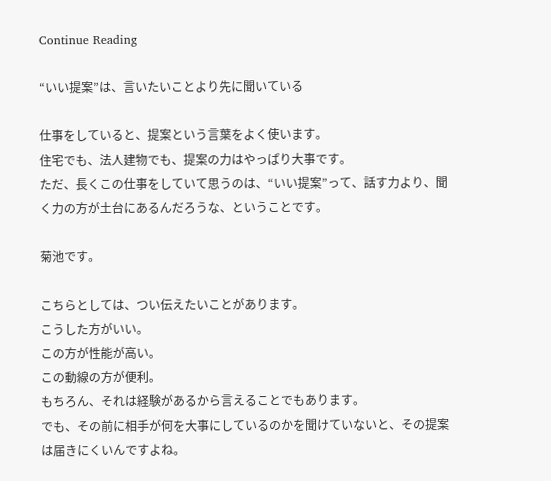Continue Reading

“いい提案”は、言いたいことより先に聞いている

仕事をしていると、提案という言葉をよく使います。
住宅でも、法人建物でも、提案の力はやっぱり大事です。
ただ、長くこの仕事をしていて思うのは、“いい提案”って、話す力より、聞く力の方が土台にあるんだろうな、ということです。

菊池です。

こちらとしては、つい伝えたいことがあります。
こうした方がいい。
この方が性能が高い。
この動線の方が便利。
もちろん、それは経験があるから言えることでもあります。
でも、その前に相手が何を大事にしているのかを聞けていないと、その提案は届きにくいんですよね。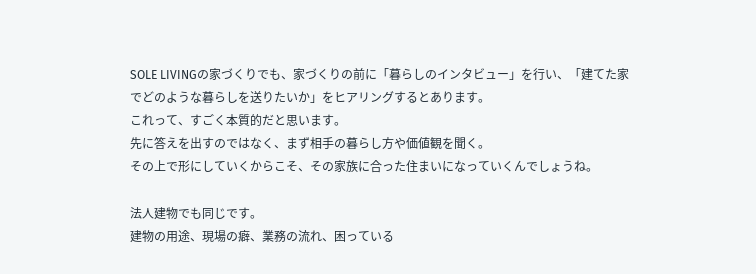SOLE LIVINGの家づくりでも、家づくりの前に「暮らしのインタビュー」を行い、「建てた家でどのような暮らしを送りたいか」をヒアリングするとあります。
これって、すごく本質的だと思います。
先に答えを出すのではなく、まず相手の暮らし方や価値観を聞く。
その上で形にしていくからこそ、その家族に合った住まいになっていくんでしょうね。

法人建物でも同じです。
建物の用途、現場の癖、業務の流れ、困っている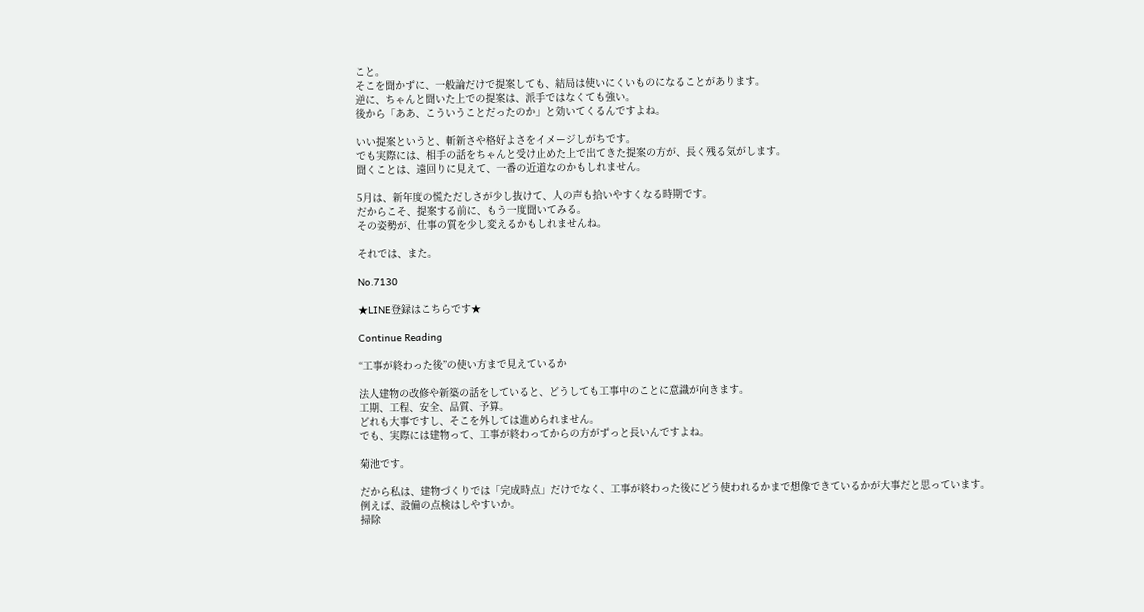こと。
そこを聞かずに、一般論だけで提案しても、結局は使いにくいものになることがあります。
逆に、ちゃんと聞いた上での提案は、派手ではなくても強い。
後から「ああ、こういうことだったのか」と効いてくるんですよね。

いい提案というと、斬新さや格好よさをイメージしがちです。
でも実際には、相手の話をちゃんと受け止めた上で出てきた提案の方が、長く残る気がします。
聞くことは、遠回りに見えて、一番の近道なのかもしれません。

5月は、新年度の慌ただしさが少し抜けて、人の声も拾いやすくなる時期です。
だからこそ、提案する前に、もう一度聞いてみる。
その姿勢が、仕事の質を少し変えるかもしれませんね。

それでは、また。

No.7130

★LINE登録はこちらです★

Continue Reading

“工事が終わった後”の使い方まで見えているか

法人建物の改修や新築の話をしていると、どうしても工事中のことに意識が向きます。
工期、工程、安全、品質、予算。
どれも大事ですし、そこを外しては進められません。
でも、実際には建物って、工事が終わってからの方がずっと長いんですよね。

菊池です。

だから私は、建物づくりでは「完成時点」だけでなく、工事が終わった後にどう使われるかまで想像できているかが大事だと思っています。
例えば、設備の点検はしやすいか。
掃除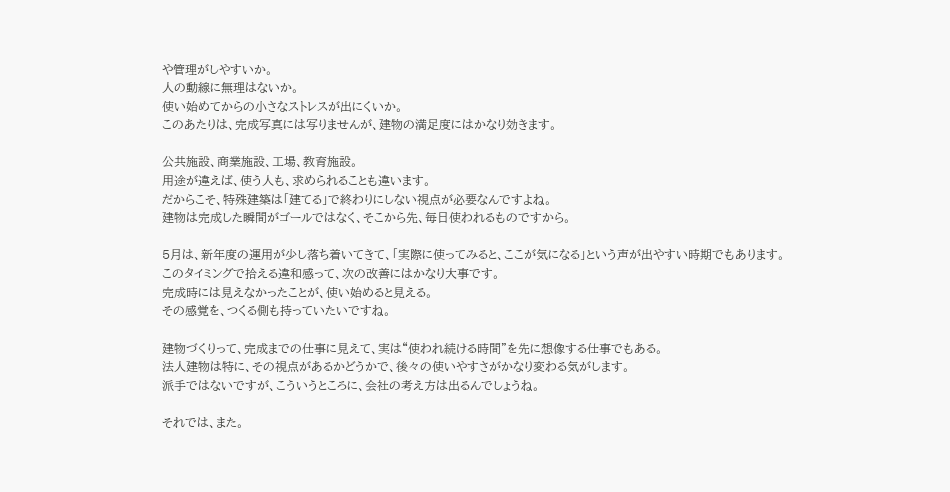や管理がしやすいか。
人の動線に無理はないか。
使い始めてからの小さなストレスが出にくいか。
このあたりは、完成写真には写りませんが、建物の満足度にはかなり効きます。

公共施設、商業施設、工場、教育施設。
用途が違えば、使う人も、求められることも違います。
だからこそ、特殊建築は「建てる」で終わりにしない視点が必要なんですよね。
建物は完成した瞬間がゴールではなく、そこから先、毎日使われるものですから。

5月は、新年度の運用が少し落ち着いてきて、「実際に使ってみると、ここが気になる」という声が出やすい時期でもあります。
このタイミングで拾える違和感って、次の改善にはかなり大事です。
完成時には見えなかったことが、使い始めると見える。
その感覚を、つくる側も持っていたいですね。

建物づくりって、完成までの仕事に見えて、実は“使われ続ける時間”を先に想像する仕事でもある。
法人建物は特に、その視点があるかどうかで、後々の使いやすさがかなり変わる気がします。
派手ではないですが、こういうところに、会社の考え方は出るんでしょうね。

それでは、また。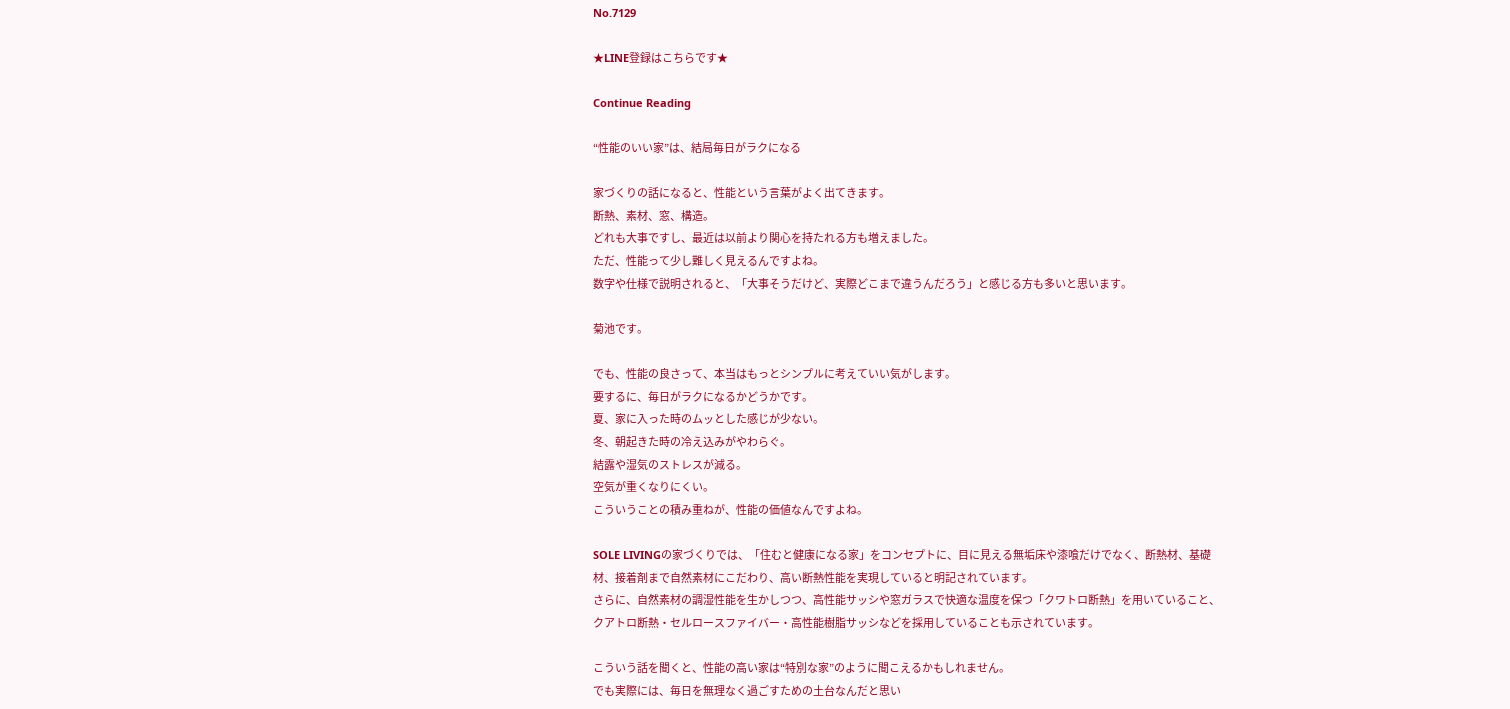No.7129

★LINE登録はこちらです★

Continue Reading

“性能のいい家”は、結局毎日がラクになる

家づくりの話になると、性能という言葉がよく出てきます。
断熱、素材、窓、構造。
どれも大事ですし、最近は以前より関心を持たれる方も増えました。
ただ、性能って少し難しく見えるんですよね。
数字や仕様で説明されると、「大事そうだけど、実際どこまで違うんだろう」と感じる方も多いと思います。

菊池です。

でも、性能の良さって、本当はもっとシンプルに考えていい気がします。
要するに、毎日がラクになるかどうかです。
夏、家に入った時のムッとした感じが少ない。
冬、朝起きた時の冷え込みがやわらぐ。
結露や湿気のストレスが減る。
空気が重くなりにくい。
こういうことの積み重ねが、性能の価値なんですよね。

SOLE LIVINGの家づくりでは、「住むと健康になる家」をコンセプトに、目に見える無垢床や漆喰だけでなく、断熱材、基礎材、接着剤まで自然素材にこだわり、高い断熱性能を実現していると明記されています。
さらに、自然素材の調湿性能を生かしつつ、高性能サッシや窓ガラスで快適な温度を保つ「クワトロ断熱」を用いていること、クアトロ断熱・セルロースファイバー・高性能樹脂サッシなどを採用していることも示されています。

こういう話を聞くと、性能の高い家は“特別な家”のように聞こえるかもしれません。
でも実際には、毎日を無理なく過ごすための土台なんだと思い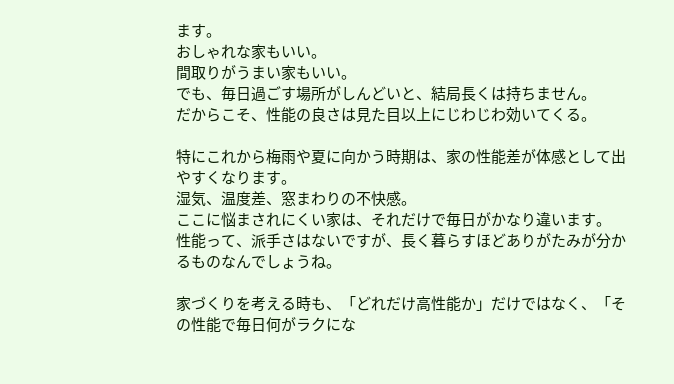ます。
おしゃれな家もいい。
間取りがうまい家もいい。
でも、毎日過ごす場所がしんどいと、結局長くは持ちません。
だからこそ、性能の良さは見た目以上にじわじわ効いてくる。

特にこれから梅雨や夏に向かう時期は、家の性能差が体感として出やすくなります。
湿気、温度差、窓まわりの不快感。
ここに悩まされにくい家は、それだけで毎日がかなり違います。
性能って、派手さはないですが、長く暮らすほどありがたみが分かるものなんでしょうね。

家づくりを考える時も、「どれだけ高性能か」だけではなく、「その性能で毎日何がラクにな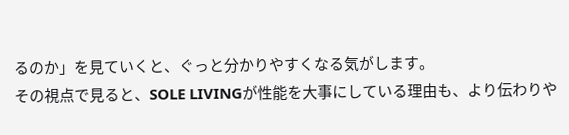るのか」を見ていくと、ぐっと分かりやすくなる気がします。
その視点で見ると、SOLE LIVINGが性能を大事にしている理由も、より伝わりや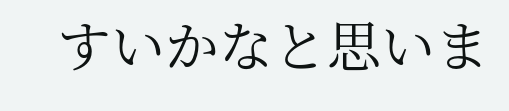すいかなと思いま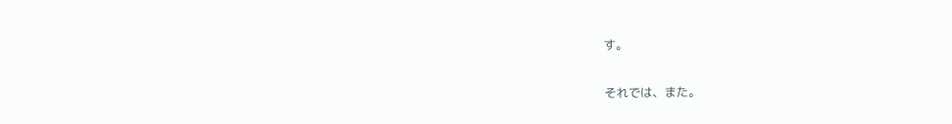す。

それでは、また。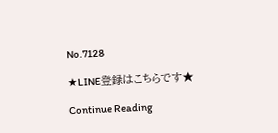No.7128

★LINE登録はこちらです★

Continue Reading